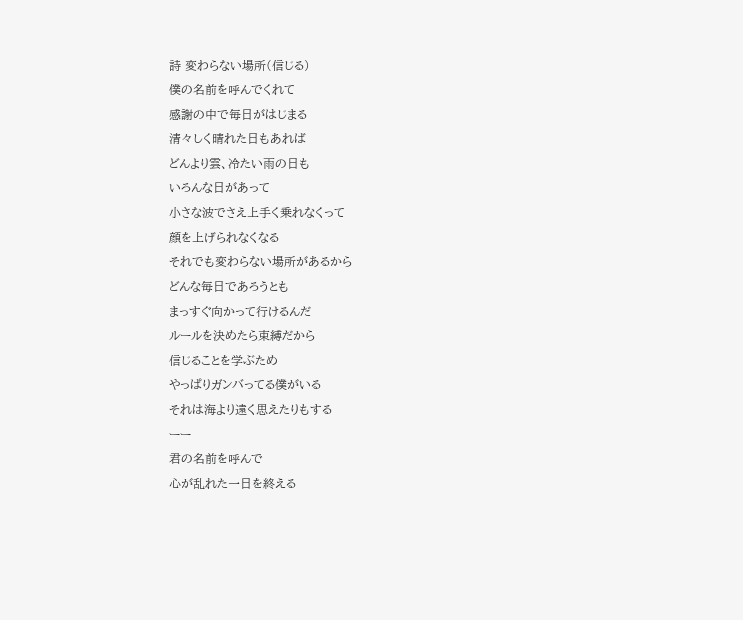詩 変わらない場所(信じる)
僕の名前を呼んでくれて
感謝の中で毎日がはじまる
清々しく晴れた日もあれば
どんより雲、冷たい雨の日も
いろんな日があって
小さな波でさえ上手く乗れなくって
顔を上げられなくなる
それでも変わらない場所があるから
どんな毎日であろうとも
まっすぐ向かって行けるんだ
ルールを決めたら束縛だから
信じることを学ぶため
やっぱりガンバってる僕がいる
それは海より遠く思えたりもする
ーー
君の名前を呼んで
心が乱れた一日を終える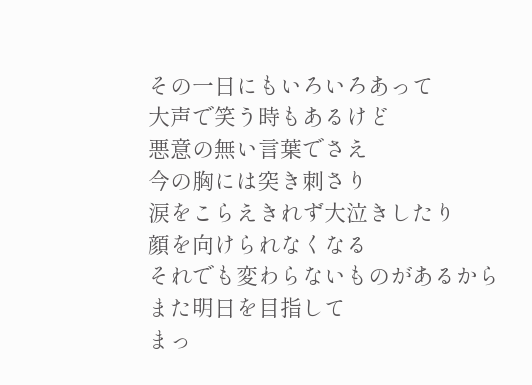その一日にもいろいろあって
大声で笑う時もあるけど
悪意の無い言葉でさえ
今の胸には突き刺さり
涙をこらえきれず大泣きしたり
顔を向けられなくなる
それでも変わらないものがあるから
また明日を目指して
まっ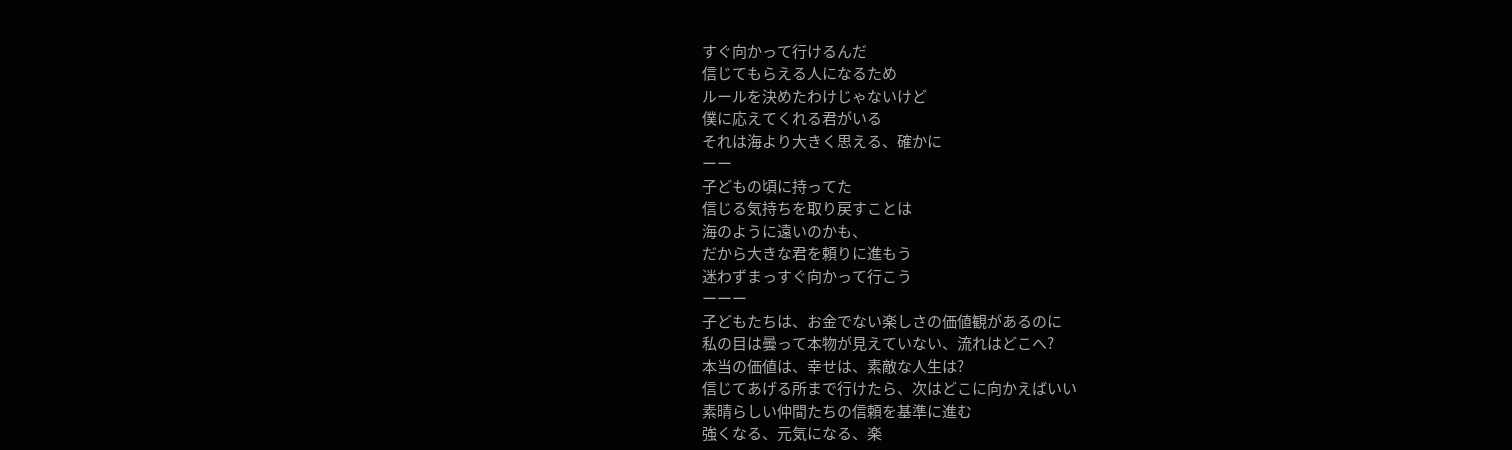すぐ向かって行けるんだ
信じてもらえる人になるため
ルールを決めたわけじゃないけど
僕に応えてくれる君がいる
それは海より大きく思える、確かに
ーー
子どもの頃に持ってた
信じる気持ちを取り戻すことは
海のように遠いのかも、
だから大きな君を頼りに進もう
迷わずまっすぐ向かって行こう
ーーー
子どもたちは、お金でない楽しさの価値観があるのに
私の目は曇って本物が見えていない、流れはどこへ?
本当の価値は、幸せは、素敵な人生は?
信じてあげる所まで行けたら、次はどこに向かえばいい
素晴らしい仲間たちの信頼を基準に進む
強くなる、元気になる、楽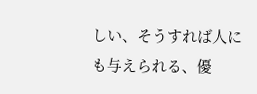しい、そうすれば人にも与えられる、優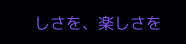しさを、楽しさを